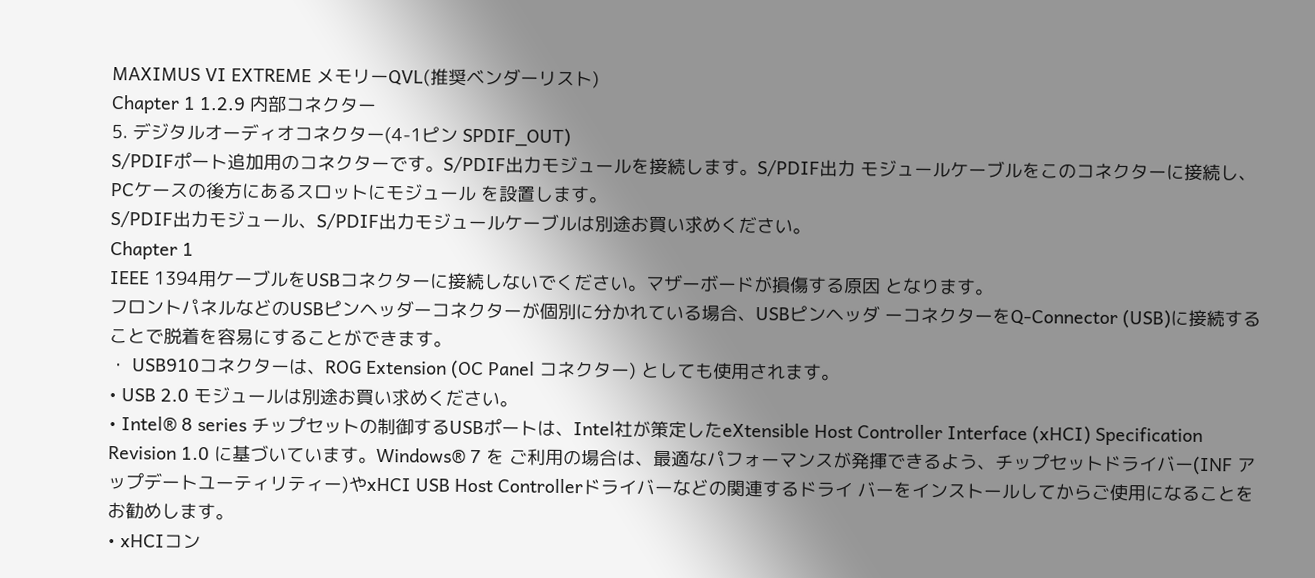MAXIMUS VI EXTREME メモリーQVL(推奨ベンダーリスト)
Chapter 1 1.2.9 内部コネクター
5. デジタルオーディオコネクター(4-1ピン SPDIF_OUT)
S/PDIFポート追加用のコネクターです。S/PDIF出力モジュールを接続します。S/PDIF出力 モジュールケーブルをこのコネクターに接続し、PCケースの後方にあるスロットにモジュール を設置します。
S/PDIF出力モジュール、S/PDIF出力モジュールケーブルは別途お買い求めください。
Chapter 1
IEEE 1394用ケーブルをUSBコネクターに接続しないでください。マザーボードが損傷する原因 となります。
フロントパネルなどのUSBピンヘッダーコネクターが個別に分かれている場合、USBピンヘッダ ーコネクターをQ-Connector (USB)に接続することで脱着を容易にすることができます。
・ USB910コネクターは、ROG Extension (OC Panel コネクター) としても使用されます。
• USB 2.0 モジュールは別途お買い求めください。
• Intel® 8 series チップセットの制御するUSBポートは、Intel社が策定したeXtensible Host Controller Interface (xHCI) Specification Revision 1.0 に基づいています。Windows® 7 を ご利用の場合は、最適なパフォーマンスが発揮できるよう、チップセットドライバー(INF ア ップデートユーティリティー)やxHCI USB Host Controllerドライバーなどの関連するドライ バーをインストールしてからご使用になることをお勧めします。
• xHCIコン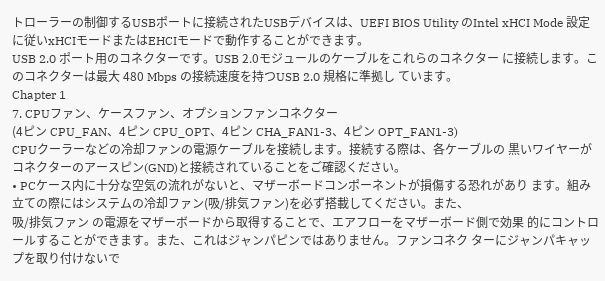トローラーの制御するUSBポートに接続されたUSBデバイスは、UEFI BIOS Utility のIntel xHCI Mode 設定に従いxHCIモードまたはEHCIモードで動作することができます。
USB 2.0 ポート用のコネクターです。USB 2.0モジュールのケーブルをこれらのコネクター に接続します。このコネクターは最大 480 Mbps の接続速度を持つUSB 2.0 規格に準拠し ています。
Chapter 1
7. CPUファン、ケースファン、オプションファンコネクター
(4ピン CPU_FAN、4ピン CPU_OPT、4ピン CHA_FAN1-3、4ピン OPT_FAN1-3)
CPUクーラーなどの冷却ファンの電源ケーブルを接続します。接続する際は、各ケーブルの 黒いワイヤーがコネクターのアースピン(GND)と接続されていることをご確認ください。
• PCケース内に十分な空気の流れがないと、マザーボードコンポーネントが損傷する恐れがあり ます。組み立ての際にはシステムの冷却ファン(吸/排気ファン)を必ず搭載してください。また、
吸/排気ファン の電源をマザーボードから取得することで、エアフローをマザーボード側で効果 的にコントロールすることができます。また、これはジャンパピンではありません。ファンコネク ターにジャンパキャップを取り付けないで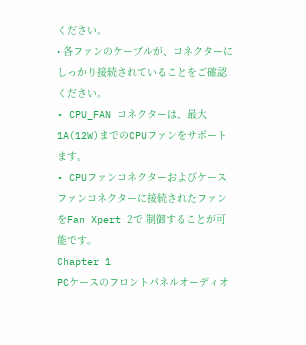ください。
• 各ファンのケーブルが、コネクターにしっかり接続されていることをご確認ください。
• CPU_FAN コネクターは、最大1A(12W)までのCPUファンをサポートます。
• CPUファンコネクターおよびケースファンコネクターに接続されたファンをFan Xpert 2で 制御することが可能です。
Chapter 1
PCケースのフロントパネルオーディオ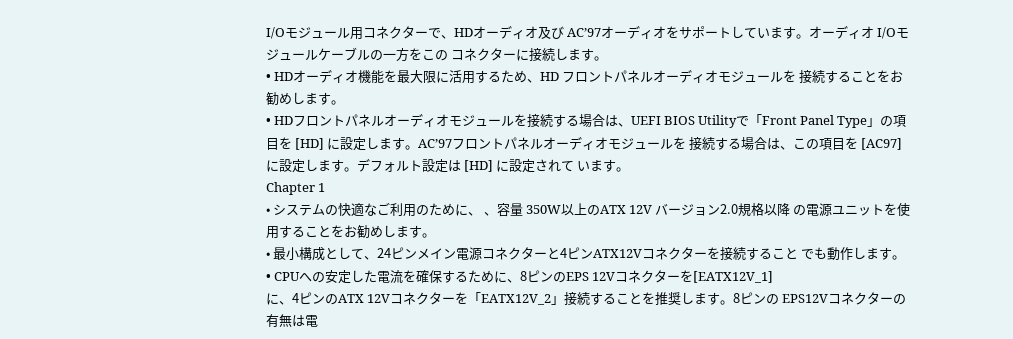I/Oモジュール用コネクターで、HDオーディオ及び AC’97オーディオをサポートしています。オーディオ I/Oモジュールケーブルの一方をこの コネクターに接続します。
• HDオーディオ機能を最大限に活用するため、HD フロントパネルオーディオモジュールを 接続することをお勧めします。
• HDフロントパネルオーディオモジュールを接続する場合は、UEFI BIOS Utilityで「Front Panel Type」の項目を [HD] に設定します。AC’97フロントパネルオーディオモジュールを 接続する場合は、この項目を [AC97] に設定します。デフォルト設定は [HD] に設定されて います。
Chapter 1
• システムの快適なご利用のために、 、容量 350W以上のATX 12V バージョン2.0規格以降 の電源ユニットを使用することをお勧めします。
• 最小構成として、24ピンメイン電源コネクターと4ピンATX12Vコネクターを接続すること でも動作します。
• CPUへの安定した電流を確保するために、8ピンのEPS 12Vコネクターを[EATX12V_1]
に、4ピンのATX 12Vコネクターを「EATX12V_2」接続することを推奨します。8ピンの EPS12Vコネクターの有無は電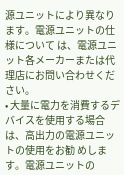源ユニットにより異なります。電源ユニットの仕様について は、電源ユニット各メーカーまたは代理店にお問い合わせください。
• 大量に電力を消費するデバイスを使用する場合は、高出力の電源ユニットの使用をお勧 めします。電源ユニットの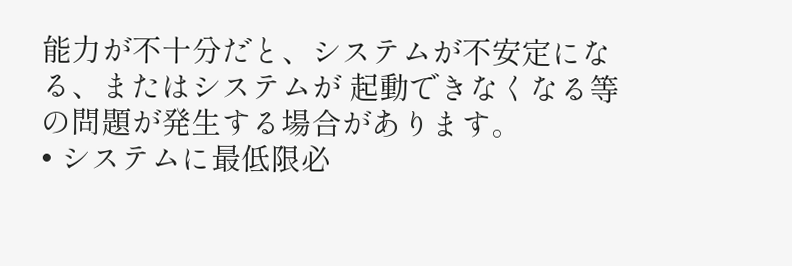能力が不十分だと、システムが不安定になる、またはシステムが 起動できなくなる等の問題が発生する場合があります。
• システムに最低限必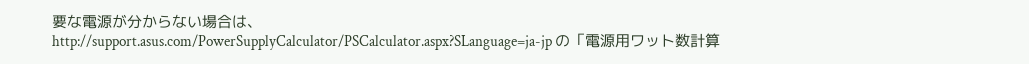要な電源が分からない場合は、
http://support.asus.com/PowerSupplyCalculator/PSCalculator.aspx?SLanguage=ja-jp の「電源用ワット数計算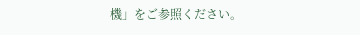機」をご参照ください。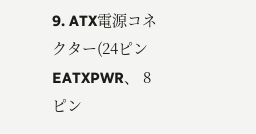9. ATX電源コネクター(24ピン EATXPWR、 8ピン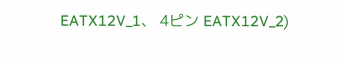EATX12V_1、 4ピン EATX12V_2)